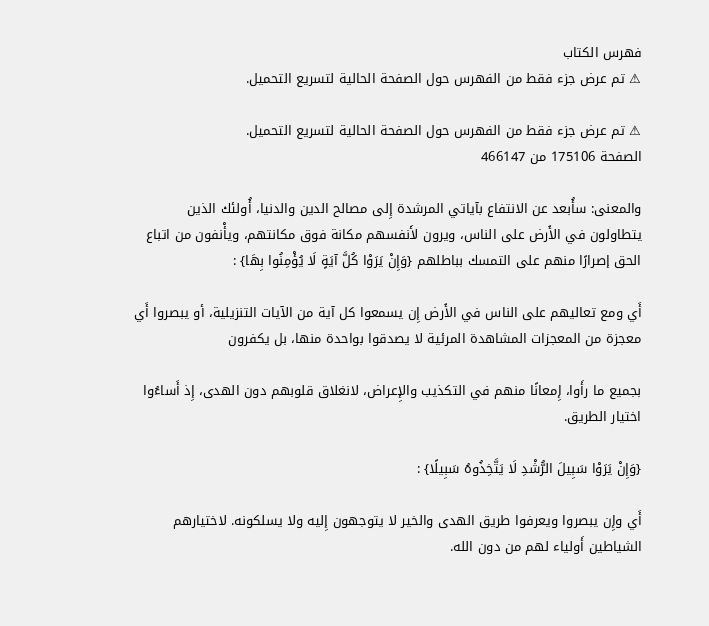فهرس الكتاب
⚠ تم عرض جزء فقط من الفهرس حول الصفحة الحالية لتسريع التحميل.

⚠ تم عرض جزء فقط من الفهرس حول الصفحة الحالية لتسريع التحميل.
الصفحة 175106 من 466147

والمعنى: سأُبعد عن الانتفاع بآياتي المرشدة إِلى مصالح الدين والدنيا، أُولئك الذين يتطاولون في الأَرض على الناس، ويرون لأَنفسهم مكانة فوق مكانتهم، ويأْنفون من اتباع الحق إصرارًا منهم على التمسك بباطلهم {وَإِنْ يَرَوْا كُلَّ آيَةٍ لَا يُؤْمِنُوا بِهَا} :

أَي ومع تعاليهم على الناس في الأَرض إِن يسمعوا كل آية من الآيات التنزيلية، أو يبصروا أَي معجزة من المعجزات المشاهدة المرئية لا يصدقوا بواحدة منها، بل يكفرون

بجميع ما رأَوا، إِمعانًا منهم في التكذيب والإِعراض، لانغلاق قلوبهم دون الهدى، إِذ أَساءُوا اختيار الطريق.

{وَإِنْ يَرَوْا سَبِيلَ الرُّشْدِ لَا يَتَّخِذُوهُ سَبِيلًا} :

أَي وإِن يبصروا ويعرفوا طريق الهدى والخير لا يتوجهون إِليه ولا يسلكونه. لاختيارهم الشياطين أَولياء لهم من دون الله.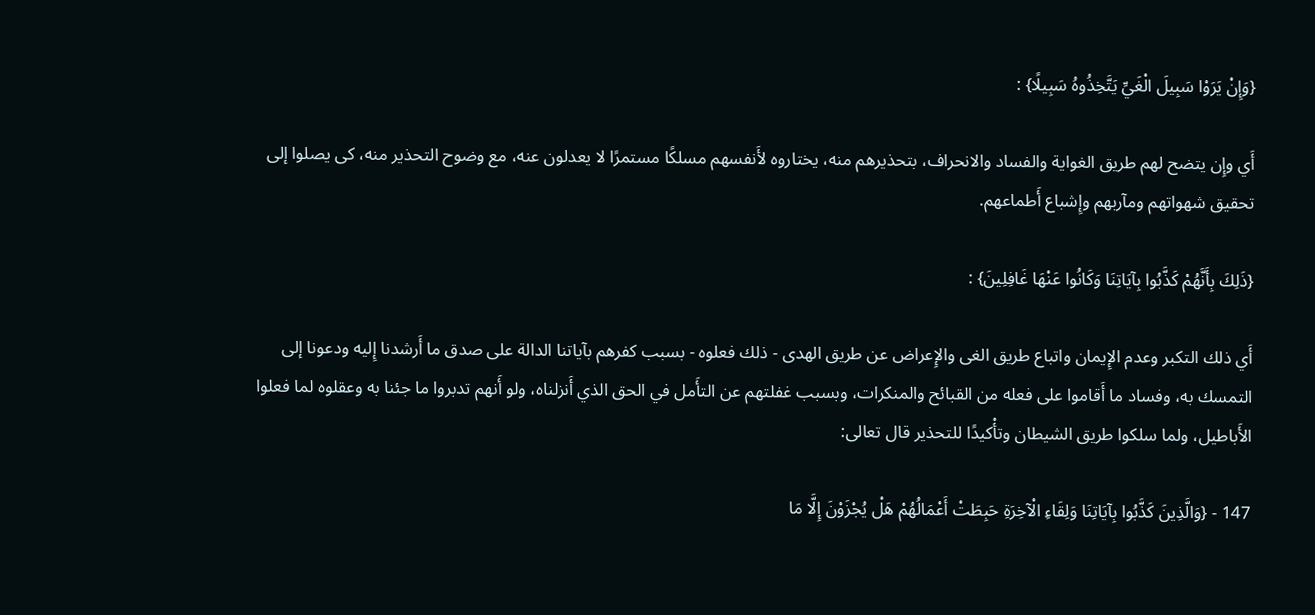{وَإِنْ يَرَوْا سَبِيلَ الْغَيِّ يَتَّخِذُوهُ سَبِيلًا} :

أَي وإِن يتضح لهم طريق الغواية والفساد والانحراف، بتحذيرهم منه، يختاروه لأَنفسهم مسلكًا مستمرًا لا يعدلون عنه، مع وضوح التحذير منه، كى يصلوا إلى تحقيق شهواتهم ومآربهم وإِشباع أَطماعهم.

{ذَلِكَ بِأَنَّهُمْ كَذَّبُوا بِآيَاتِنَا وَكَانُوا عَنْهَا غَافِلِينَ} :

أَي ذلك التكبر وعدم الإِيمان واتباع طريق الغى والإِعراض عن طريق الهدى - ذلك فعلوه - بسبب كفرهم بآياتنا الدالة على صدق ما أَرشدنا إِليه ودعونا إلى التمسك به، وفساد ما أَقاموا على فعله من القبائح والمنكرات، وبسبب غفلتهم عن التأَمل في الحق الذي أَنزلناه، ولو أَنهم تدبروا ما جئنا به وعقلوه لما فعلوا الأَباطيل، ولما سلكوا طريق الشيطان وتأْكيدًا للتحذير قال تعالى:

147 - {وَالَّذِينَ كَذَّبُوا بِآيَاتِنَا وَلِقَاءِ الْآخِرَةِ حَبِطَتْ أَعْمَالُهُمْ هَلْ يُجْزَوْنَ إِلَّا مَا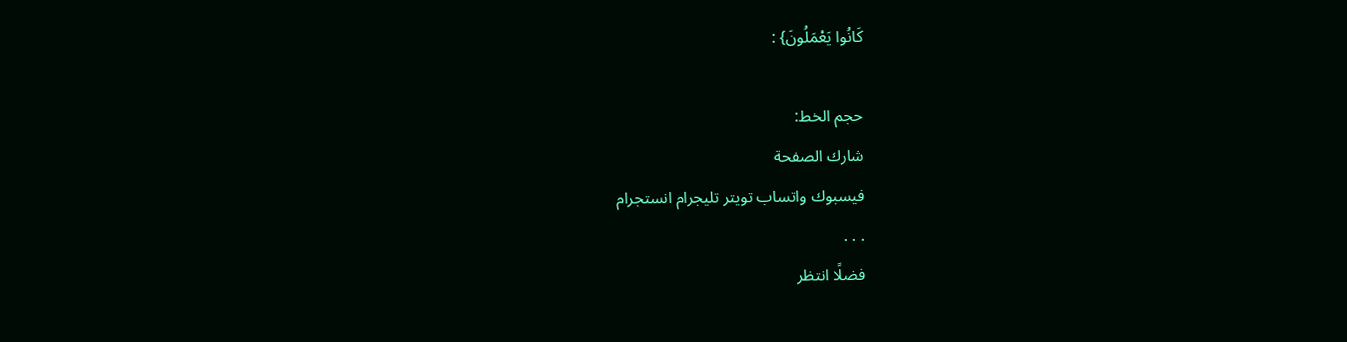كَانُوا يَعْمَلُونَ} :

حجم الخط:
شارك الصفحة
فيسبوك واتساب تويتر تليجرام انستجرام
. . .
فضلًا انتظر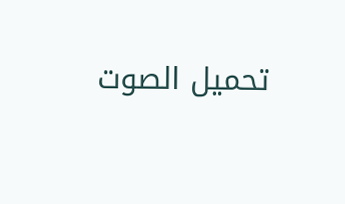تحميل الصوت